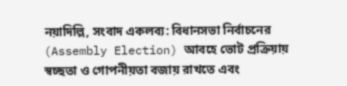নয়াদিল্লি, সংবাদ একলব্য: বিধানসভা নির্বাচনের (Assembly Election) আবহে ভোট প্রক্রিয়ায় স্বচ্ছতা ও গোপনীয়তা বজায় রাখতে এবং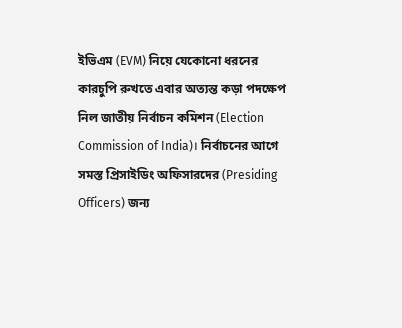ইভিএম (EVM) নিয়ে যেকোনো ধরনের কারচুপি রুখতে এবার অত্যন্ত কড়া পদক্ষেপ নিল জাতীয় নির্বাচন কমিশন (Election Commission of India)। নির্বাচনের আগে সমস্ত প্রিসাইডিং অফিসারদের (Presiding Officers) জন্য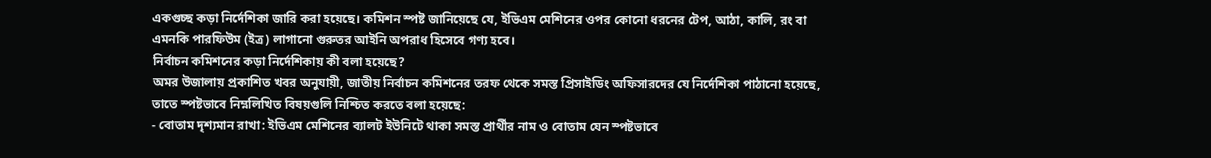একগুচ্ছ কড়া নির্দেশিকা জারি করা হয়েছে। কমিশন স্পষ্ট জানিয়েছে যে, ইভিএম মেশিনের ওপর কোনো ধরনের টেপ, আঠা, কালি, রং বা এমনকি পারফিউম (ইত্র) লাগানো গুরুতর আইনি অপরাধ হিসেবে গণ্য হবে।
নির্বাচন কমিশনের কড়া নির্দেশিকায় কী বলা হয়েছে?
অমর উজালায় প্রকাশিত খবর অনুযায়ী, জাতীয় নির্বাচন কমিশনের তরফ থেকে সমস্ত প্রিসাইডিং অফিসারদের যে নির্দেশিকা পাঠানো হয়েছে, তাতে স্পষ্টভাবে নিম্নলিখিত বিষয়গুলি নিশ্চিত করতে বলা হয়েছে:
- বোতাম দৃশ্যমান রাখা: ইভিএম মেশিনের ব্যালট ইউনিটে থাকা সমস্ত প্রার্থীর নাম ও বোতাম যেন স্পষ্টভাবে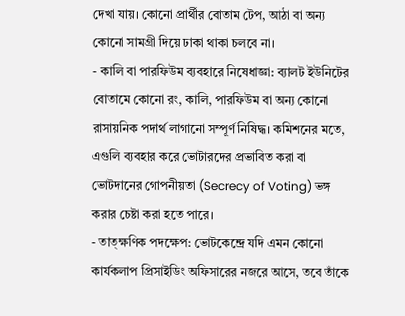দেখা যায়। কোনো প্রার্থীর বোতাম টেপ, আঠা বা অন্য কোনো সামগ্রী দিয়ে ঢাকা থাকা চলবে না।
- কালি বা পারফিউম ব্যবহারে নিষেধাজ্ঞা: ব্যালট ইউনিটের বোতামে কোনো রং, কালি, পারফিউম বা অন্য কোনো রাসায়নিক পদার্থ লাগানো সম্পূর্ণ নিষিদ্ধ। কমিশনের মতে, এগুলি ব্যবহার করে ভোটারদের প্রভাবিত করা বা ভোটদানের গোপনীয়তা (Secrecy of Voting) ভঙ্গ করার চেষ্টা করা হতে পারে।
- তাত্ক্ষণিক পদক্ষেপ: ভোটকেন্দ্রে যদি এমন কোনো কার্যকলাপ প্রিসাইডিং অফিসারের নজরে আসে, তবে তাঁকে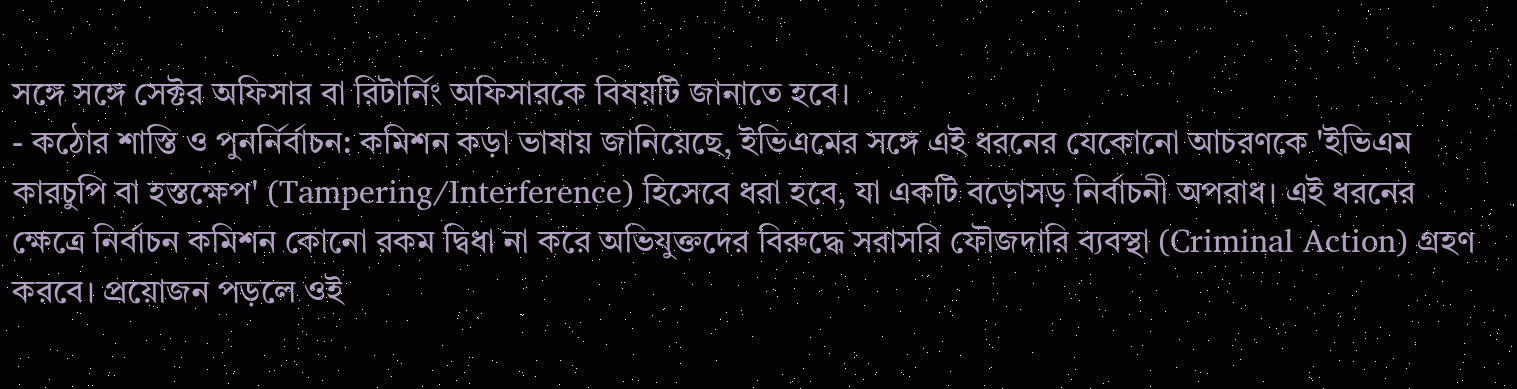সঙ্গে সঙ্গে সেক্টর অফিসার বা রিটার্নিং অফিসারকে বিষয়টি জানাতে হবে।
- কঠোর শাস্তি ও পুনর্নির্বাচন: কমিশন কড়া ভাষায় জানিয়েছে, ইভিএমের সঙ্গে এই ধরনের যেকোনো আচরণকে 'ইভিএম কারচুপি বা হস্তক্ষেপ' (Tampering/Interference) হিসেবে ধরা হবে, যা একটি বড়োসড় নির্বাচনী অপরাধ। এই ধরনের ক্ষেত্রে নির্বাচন কমিশন কোনো রকম দ্বিধা না করে অভিযুক্তদের বিরুদ্ধে সরাসরি ফৌজদারি ব্যবস্থা (Criminal Action) গ্রহণ করবে। প্রয়োজন পড়লে ওই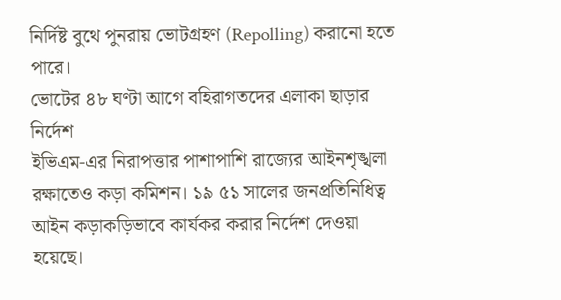নির্দিষ্ট বুথে পুনরায় ভোটগ্রহণ (Repolling) করানো হতে পারে।
ভোটের ৪৮ ঘণ্টা আগে বহিরাগতদের এলাকা ছাড়ার নির্দেশ
ইভিএম-এর নিরাপত্তার পাশাপাশি রাজ্যের আইনশৃঙ্খলা রক্ষাতেও কড়া কমিশন। ১৯ ৫১ সালের জনপ্রতিনিধিত্ব আইন কড়াকড়িভাবে কার্যকর করার নির্দেশ দেওয়া হয়েছে।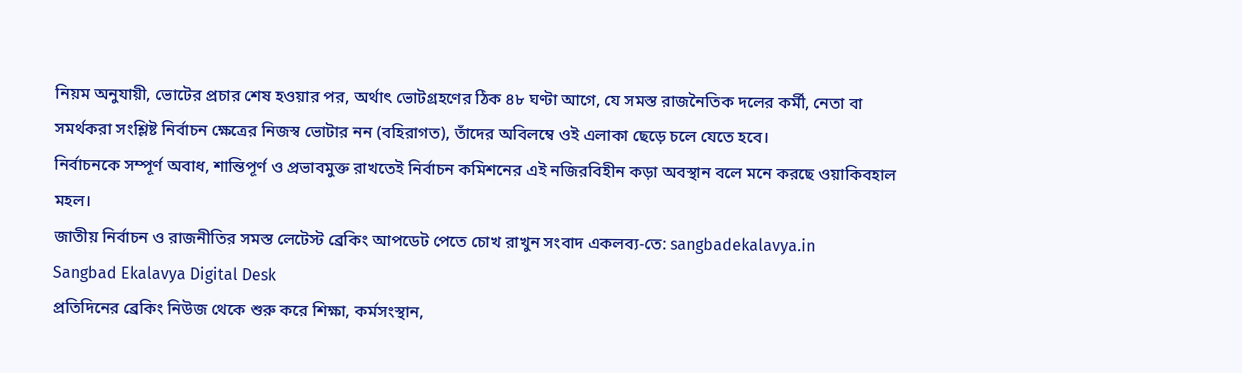নিয়ম অনুযায়ী, ভোটের প্রচার শেষ হওয়ার পর, অর্থাৎ ভোটগ্রহণের ঠিক ৪৮ ঘণ্টা আগে, যে সমস্ত রাজনৈতিক দলের কর্মী, নেতা বা সমর্থকরা সংশ্লিষ্ট নির্বাচন ক্ষেত্রের নিজস্ব ভোটার নন (বহিরাগত), তাঁদের অবিলম্বে ওই এলাকা ছেড়ে চলে যেতে হবে।
নির্বাচনকে সম্পূর্ণ অবাধ, শান্তিপূর্ণ ও প্রভাবমুক্ত রাখতেই নির্বাচন কমিশনের এই নজিরবিহীন কড়া অবস্থান বলে মনে করছে ওয়াকিবহাল মহল।
জাতীয় নির্বাচন ও রাজনীতির সমস্ত লেটেস্ট ব্রেকিং আপডেট পেতে চোখ রাখুন সংবাদ একলব্য-তে: sangbadekalavya.in
Sangbad Ekalavya Digital Desk
প্রতিদিনের ব্রেকিং নিউজ থেকে শুরু করে শিক্ষা, কর্মসংস্থান,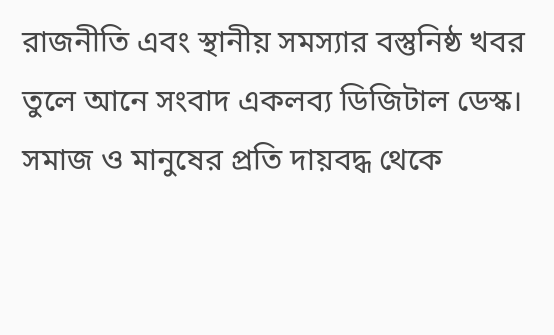রাজনীতি এবং স্থানীয় সমস্যার বস্তুনিষ্ঠ খবর তুলে আনে সংবাদ একলব্য ডিজিটাল ডেস্ক। সমাজ ও মানুষের প্রতি দায়বদ্ধ থেকে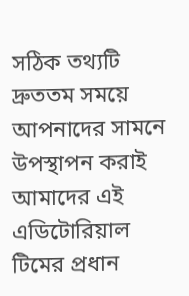সঠিক তথ্যটি দ্রুততম সময়ে আপনাদের সামনে উপস্থাপন করাই আমাদের এই এডিটোরিয়াল টিমের প্রধান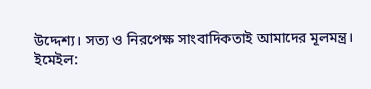উদ্দেশ্য। সত্য ও নিরপেক্ষ সাংবাদিকতাই আমাদের মূলমন্ত্র।
ইমেইল: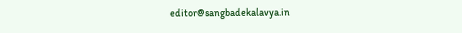editor@sangbadekalavya.in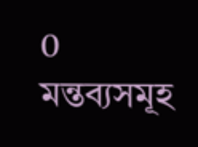0 মন্তব্যসমূহ